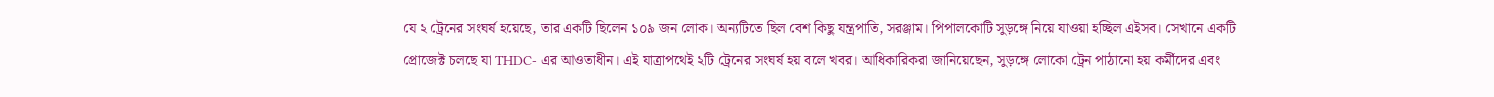যে ২ ট্রেনের সংঘর্ষ হয়েছে, তার একটি ছিলেন ১০৯ জন লোক। অন্যটিতে ছিল বেশ কিছু যন্ত্রপাতি, সরঞ্জাম। পিপালকোটি সুড়ঙ্গে নিয়ে যাওয়া হচ্ছিল এইসব। সেখানে একটি প্রোজেক্ট চলছে যা THDC- এর আওতাধীন। এই যাত্রাপথেই ২টি ট্রেনের সংঘর্ষ হয় বলে খবর। আধিকারিকরা জানিয়েছেন, সুড়ঙ্গে লোকো ট্রেন পাঠানো হয় কর্মীদের এবং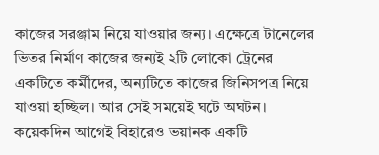কাজের সরঞ্জাম নিয়ে যাওয়ার জন্য। এক্ষেত্রে টানেলের ভিতর নির্মাণ কাজের জন্যই ২টি লোকো ট্রেনের একটিতে কর্মীদের, অন্যটিতে কাজের জিনিসপত্র নিয়ে যাওয়া হচ্ছিল। আর সেই সময়েই ঘটে অঘটন।
কয়েকদিন আগেই বিহারেও ভয়ানক একটি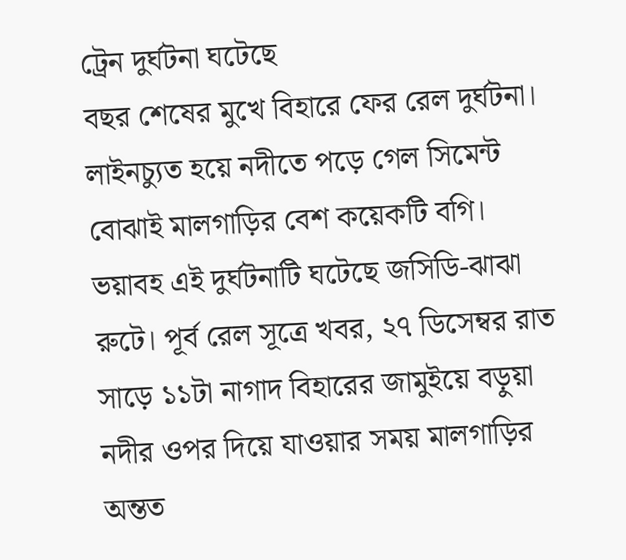ট্রেন দুর্ঘটনা ঘটেছে
বছর শেষের মুখে বিহারে ফের রেল দুর্ঘটনা। লাইনচ্যুত হয়ে নদীতে পড়ে গেল সিমেন্ট বোঝাই মালগাড়ির বেশ কয়েকটি বগি। ভয়াবহ এই দুর্ঘটনাটি ঘটেছে জসিডি-ঝাঝা রুটে। পূর্ব রেল সূত্রে খবর, ২৭ ডিসেম্বর রাত সাড়ে ১১টা নাগাদ বিহারের জামুইয়ে বড়ুয়া নদীর ওপর দিয়ে যাওয়ার সময় মালগাড়ির অন্তত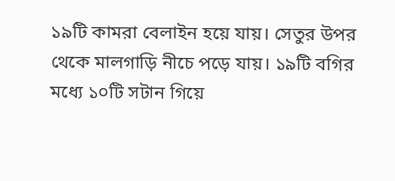১৯টি কামরা বেলাইন হয়ে যায়। সেতুর উপর থেকে মালগাড়ি নীচে পড়ে যায়। ১৯টি বগির মধ্যে ১০টি সটান গিয়ে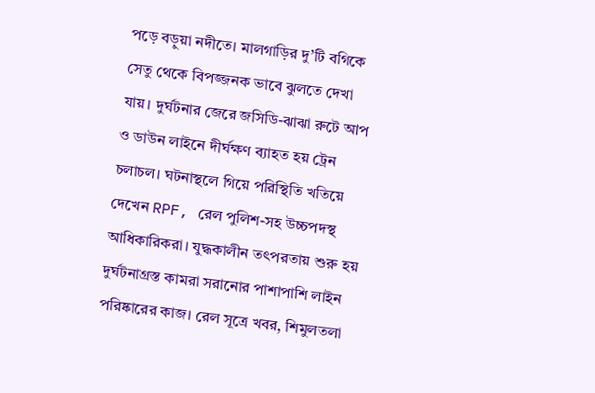পড়ে বড়ুয়া নদীতে। মালগাড়ির দু’টি বগিকে সেতু থেকে বিপজ্জনক ভাবে ঝুলতে দেখা যায়। দুর্ঘটনার জেরে জসিডি-ঝাঝা রুটে আপ ও ডাউন লাইনে দীর্ঘক্ষণ ব্যাহত হয় ট্রেন চলাচল। ঘটনাস্থলে গিয়ে পরিস্থিতি খতিয়ে দেখেন RPF, রেল পুলিশ-সহ উচ্চপদস্থ আধিকারিকরা। যুদ্ধকালীন তৎপরতায় শুরু হয় দুর্ঘটনাগ্রস্ত কামরা সরানোর পাশাপাশি লাইন পরিষ্কারের কাজ। রেল সূত্রে খবর, শিমুলতলা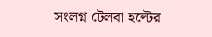সংলগ্ন টেলবা হল্টের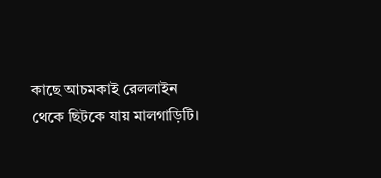কাছে আচমকাই রেললাইন থেকে ছিটকে যায় মালগাড়িটি।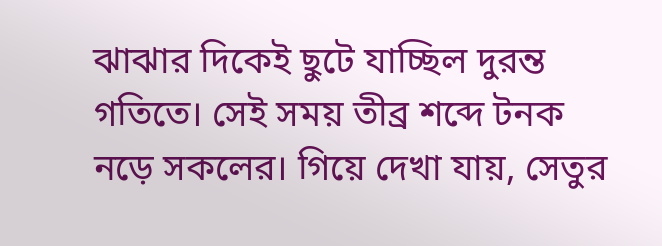ঝাঝার দিকেই ছুটে যাচ্ছিল দুরন্ত গতিতে। সেই সময় তীব্র শব্দে টনক নড়ে সকলের। গিয়ে দেখা যায়, সেতুর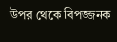উপর থেকে বিপজ্জনক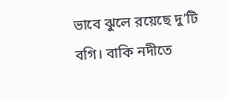ভাবে ঝুলে রয়েছে দু’টি বগি। বাকি নদীতে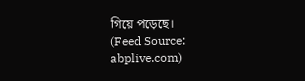গিয়ে পড়েছে।
(Feed Source: abplive.com)